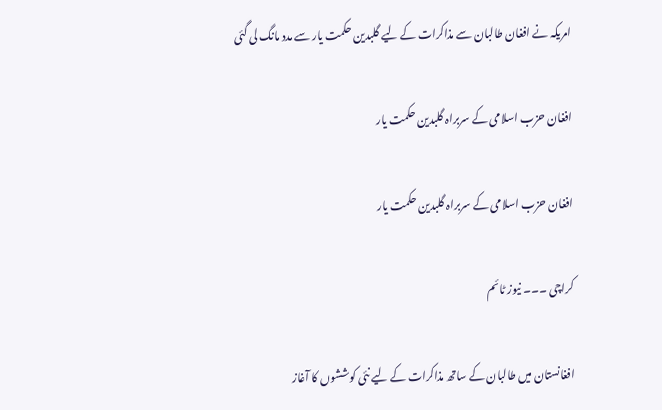امریکہ نے افغان طالبان سے مذاکرات کے لیے گلبدین حکمت یار سے مدد مانگ لی گئی

افغان حزب اسلامی کے سربراہ گلبدین حکمت یار

افغان حزب اسلامی کے سربراہ گلبدین حکمت یار

کراچی ۔۔۔ نیوز ٹائم

افغانستان میں طالبان کے ساتھ مذاکرات کے لیے نئی کوششوں کا آغاز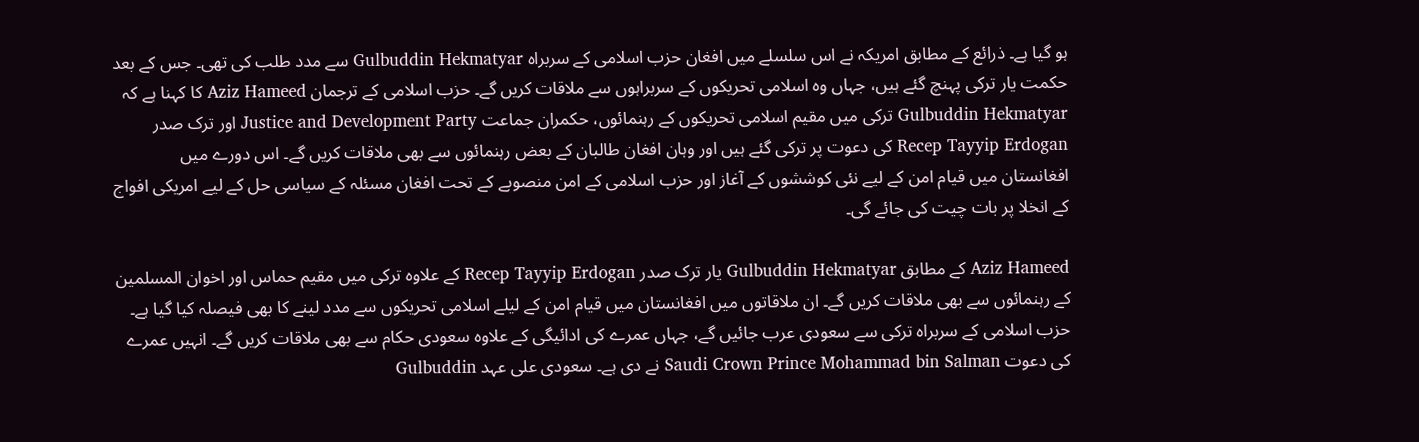ہو گیا ہے۔ ذرائع کے مطابق امریکہ نے اس سلسلے میں افغان حزب اسلامی کے سربراہ Gulbuddin Hekmatyar سے مدد طلب کی تھی۔ جس کے بعد حکمت یار ترکی پہنچ گئے ہیں، جہاں وہ اسلامی تحریکوں کے سربراہوں سے ملاقات کریں گے۔ حزب اسلامی کے ترجمان Aziz Hameed کا کہنا ہے کہ Gulbuddin Hekmatyar ترکی میں مقیم اسلامی تحریکوں کے رہنمائوں، حکمران جماعت Justice and Development Party اور ترک صدر Recep Tayyip Erdogan کی دعوت پر ترکی گئے ہیں اور وہان افغان طالبان کے بعض رہنمائوں سے بھی ملاقات کریں گے۔ اس دورے میں افغانستان میں قیام امن کے لیے نئی کوششوں کے آغاز اور حزب اسلامی کے امن منصوبے کے تحت افغان مسئلہ کے سیاسی حل کے لیے امریکی افواج کے انخلا پر بات چیت کی جائے گی۔

Aziz Hameed کے مطابق Gulbuddin Hekmatyar یار ترک صدر Recep Tayyip Erdogan کے علاوہ ترکی میں مقیم حماس اور اخوان المسلمین کے رہنمائوں سے بھی ملاقات کریں گے۔ ان ملاقاتوں میں افغانستان میں قیام امن کے لیلے اسلامی تحریکوں سے مدد لینے کا بھی فیصلہ کیا گیا ہے۔ حزب اسلامی کے سربراہ ترکی سے سعودی عرب جائیں گے، جہاں عمرے کی ادائیگی کے علاوہ سعودی حکام سے بھی ملاقات کریں گے۔ انہیں عمرے کی دعوت Saudi Crown Prince Mohammad bin Salman نے دی ہے۔ سعودی علی عہد Gulbuddin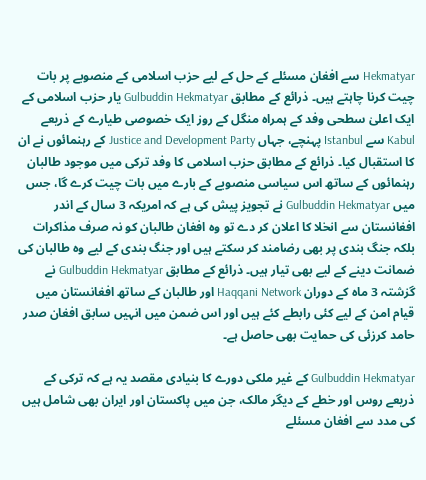Hekmatyar سے افغان مسئلے کے حل کے لیے حزب اسلامی کے منصوبے پر بات چیت کرنا چاہتے ہیں۔ ذرائع کے مطابق Gulbuddin Hekmatyar یار حزب اسلامی کے ایک اعلیٰ سطحی وفد کے ہمراہ منگل کے روز ایک خصوصی طیارے کے ذریعے Kabul سے Istanbul پہنچے، جہاں Justice and Development Party کے رہنمائوں نے ان کا استقبال کیا۔ ذرائع کے مطابق حزب اسلامی کا وفد ترکی میں موجود طالبان رہنمائوں کے ساتھ اس سیاسی منصوبے کے بارے میں بات چیت کرے گا، جس میں Gulbuddin Hekmatyar نے تجویز پیش کی ہے کہ امریکہ 3 سال کے اندر افغانستان سے انخلا کا اعلان کر دے تو وہ افغان طالبان کو نہ صرف مذاکرات بلکہ جنگ بندی پر بھی رضامند کر سکتے ہیں اور جنگ بندی کے لیے وہ طالبان کی ضمانت دینے کے لیے بھی تیار ہیں۔ ذرائع کے مطابق Gulbuddin Hekmatyar نے گزشتہ 3 ماہ کے دوران Haqqani Network اور طالبان کے ساتھ افغانستان میں قیام امن کے لیے کئی رابطے کئے ہیں اور اس ضمن میں انہیں سابق افغان صدر حامد کرزئی کی حمایت بھی حاصل ہے۔

Gulbuddin Hekmatyar کے غیر ملکی دورے کا بنیادی مقصد یہ ہے کہ ترکی کے ذریعے روس اور خطے کے دیگر مالک، جن میں پاکستان اور ایران بھی شامل ہیں کی مدد سے افغان مسئلے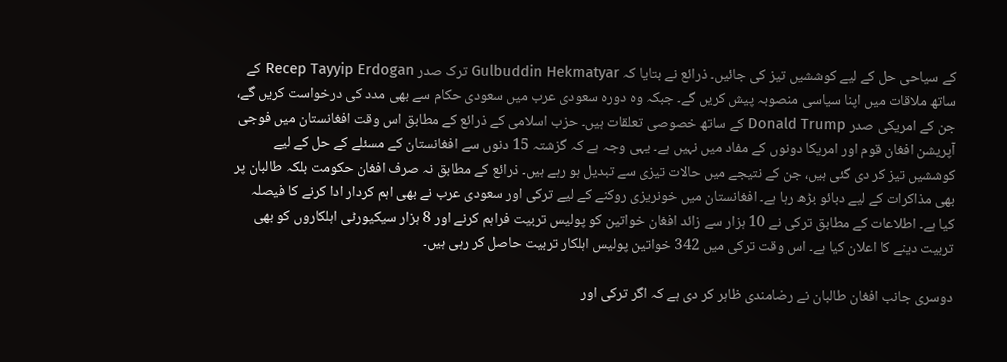کے سیاحی حل کے لیے کوششیں تیز کی جائیں۔ ذرائع نے بتایا کہ Gulbuddin Hekmatyar ترک صدر Recep Tayyip Erdogan کے ساتھ ملاقات میں اپنا سیاسی منصوبہ پیش کریں گے۔ جبکہ وہ دورہ سعودی عرب میں سعودی حکام سے بھی مدد کی درخواست کریں گے، جن کے امریکی صدر Donald Trump کے ساتھ خصوصی تعلقات ہیں۔ حزب اسلامی کے ذرائع کے مطابق اس وقت افغانستان میں فوجی آپریشن افغان قوم اور امریکا دونوں کے مفاد میں نہیں ہے۔ یہی وجہ ہے کہ گزشتہ 15 دنوں سے افغانستان کے مسئلے کے حل کے لیے کوششیں تیز کر دی گئی ہیں، جن کے نتیجے میں حالات تیزی سے تبدیل ہو رہے ہیں۔ ذرائع کے مطابق نہ صرف افغان حکومت بلکہ طالبان پر بھی مذاکرات کے لیے دبائو بڑھ رہا ہے۔ افغانستان میں خونریزی روکنے کے لیے ترکی اور سعودی عرب نے بھی اہم کردار ادا کرنے کا فیصلہ کیا ہے۔ اطلاعات کے مطابق ترکی نے 10 ہزار سے زائد افغان خواتین کو پولیس تربیت فراہم کرنے اور 8 ہزار سیکیورٹی اہلکاروں کو بھی تربیت دینے کا اعلان کیا ہے۔ اس وقت ترکی میں 342 خواتین پولیس اہلکار تربیت حاصل کر رہی ہیں۔

دوسری جانب افغان طالبان نے رضامندی ظاہر کر دی ہے کہ اگر ترکی اور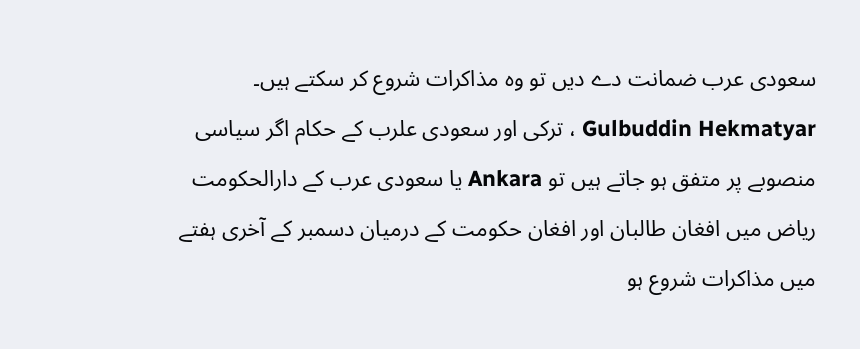سعودی عرب ضمانت دے دیں تو وہ مذاکرات شروع کر سکتے ہیں۔ Gulbuddin Hekmatyar ، ترکی اور سعودی علرب کے حکام اگر سیاسی منصوبے پر متفق ہو جاتے ہیں تو Ankara یا سعودی عرب کے دارالحکومت ریاض میں افغان طالبان اور افغان حکومت کے درمیان دسمبر کے آخری ہفتے میں مذاکرات شروع ہو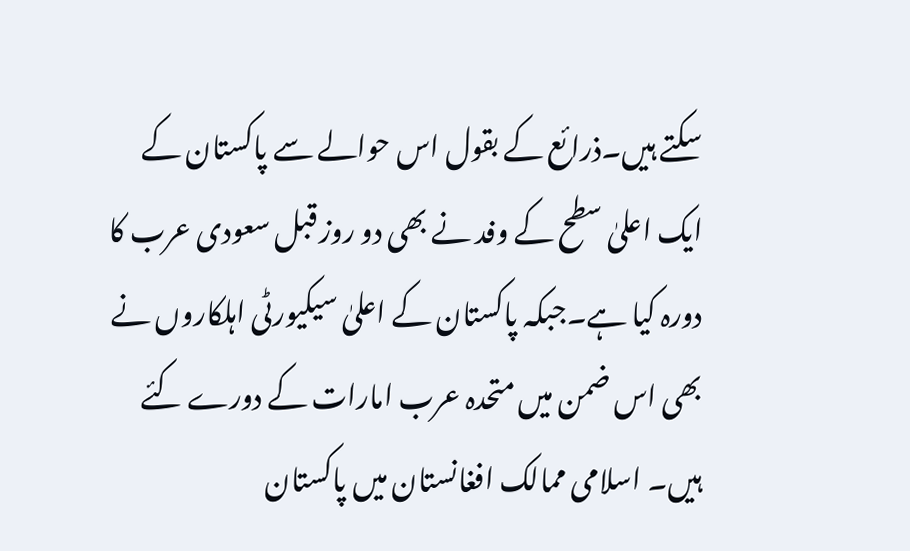سکتے ہیں۔ذرائع کے بقول اس حوالے سے پاکستان کے ایک اعلیٰ سطح کے وفد نے بھی دو روز قبل سعودی عرب کا دورہ کیا ہے۔جبکہ پاکستان کے اعلیٰ سیکیورٹی اہلکاروں نے بھی اس ضمن میں متحدہ عرب امارات کے دورے کئے ہیں۔ اسلامی ممالک افغانستان میں پاکستان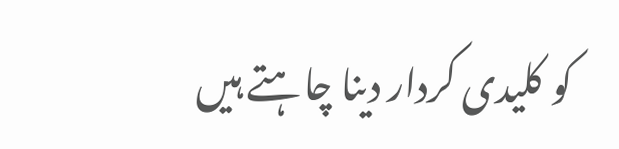کو کلیدی کردار دینا چاہتے ہیں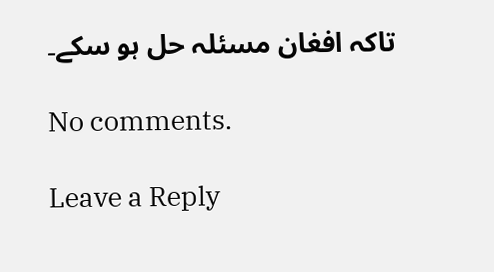تاکہ افغان مسئلہ حل ہو سکے۔

No comments.

Leave a Reply